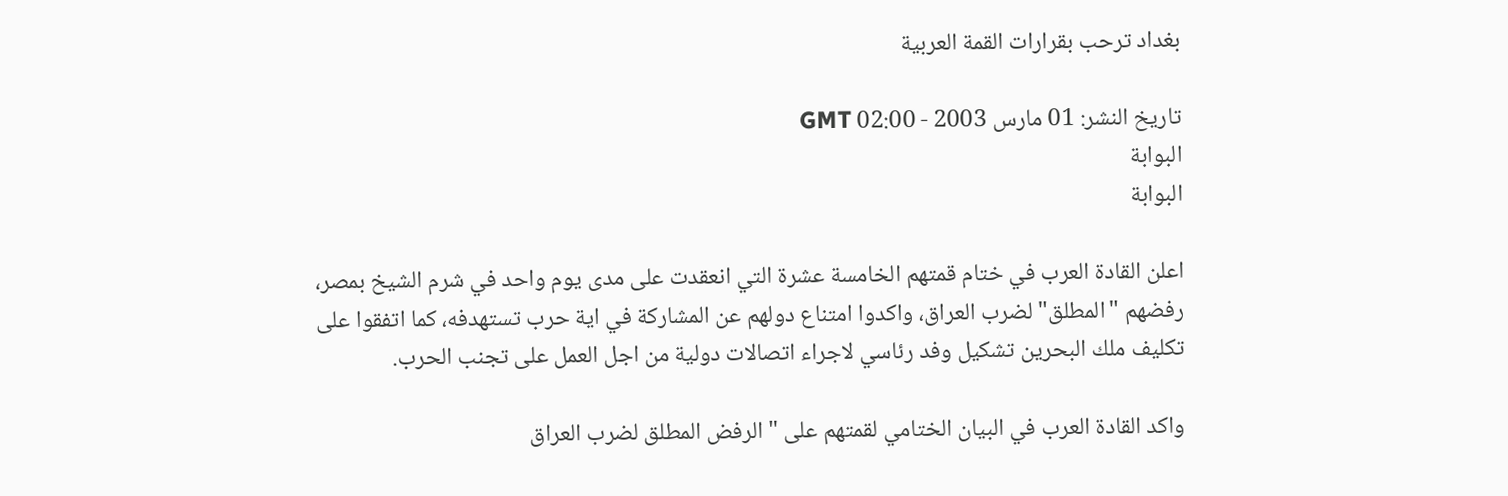بغداد ترحب بقرارات القمة العربية

تاريخ النشر: 01 مارس 2003 - 02:00 GMT
البوابة
البوابة

اعلن القادة العرب في ختام قمتهم الخامسة عشرة التي انعقدت على مدى يوم واحد في شرم الشيخ بمصر، رفضهم "المطلق" لضرب العراق، واكدوا امتناع دولهم عن المشاركة في اية حرب تستهدفه، كما اتفقوا على تكليف ملك البحرين تشكيل وفد رئاسي لاجراء اتصالات دولية من اجل العمل على تجنب الحرب.

واكد القادة العرب في البيان الختامي لقمتهم على "الرفض المطلق لضرب العراق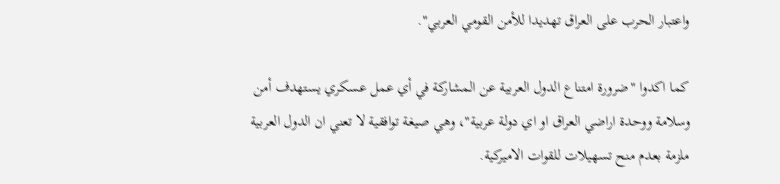واعتبار الحرب على العراق تهديدا للأمن القومي العربي".

كما اكدوا "ضرورة امتناع الدول العربية عن المشاركة في أي عمل عسكري يستهدف أمن وسلامة ووحدة اراضي العراق او اي دولة عربية"، وهي صيغة توافقية لا تعني ان الدول العربية ملزمة بعدم منح تسهيلات للقوات الاميركية.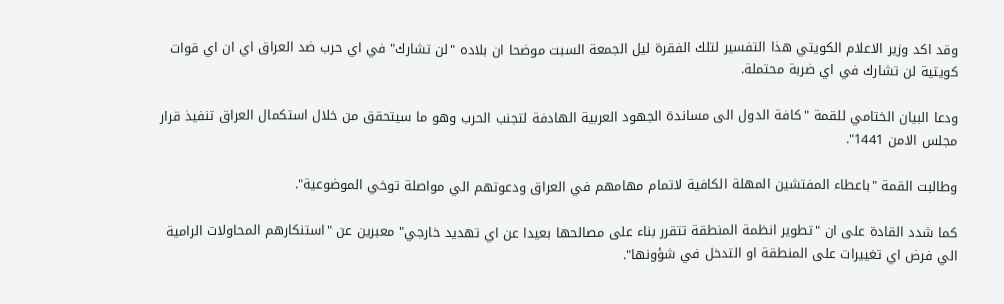وقد اكد وزير الاعلام الكويتي هذا التفسير لتلك الفقرة ليل الجمعة السبت موضحا ان بلاده "لن تشارك" في اي حرب ضد العراق اي ان اي قوات كويتية لن تشارك في اي ضربة محتملة.

ودعا البيان الختامي للقمة "كافة الدول الى مساندة الجهود العربية الهادفة لتجنب الحرب وهو ما سيتحقق من خلال استكمال العراق تنفيذ قرار مجلس الامن 1441".

وطالبت القمة "باعطاء المفتشين المهلة الكافية لاتمام مهامهم في العراق ودعوتهم الي مواصلة توخي الموضوعية".

كما شدد القادة على ان "تطوير انظمة المنطقة تتقرر بناء على مصالحها بعيدا عن اي تهديد خارجي" معبرين عن "استنكارهم المحاولات الرامية الي فرض اي تغييرات على المنطقة او التدخل في شؤونها".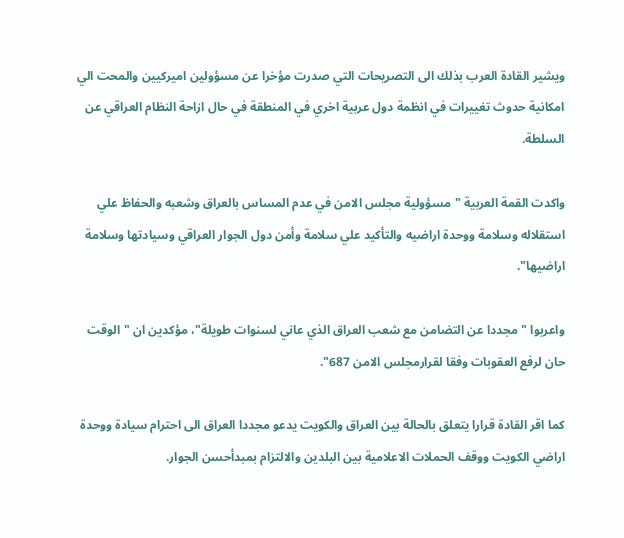ويشير القادة العرب بذلك الى التصريحات التي صدرت مؤخرا عن مسؤولين اميركيين والمحت الي امكانية حدوث تغييرات في انظمة دول عربية اخري في المنطقة في حال ازاحة النظام العراقي عن السلطة.

واكدت القمة العربية "مسؤولية مجلس الامن في عدم المساس بالعراق وشعبه والحفاظ علي استقلاله وسلامة ووحدة اراضيه والتأكيد علي سلامة وأمن دول الجوار العراقي وسيادتها وسلامة اراضيها".

واعربوا "مجددا عن التضامن مع شعب العراق الذي عاني لسنوات طويلة"، مؤكدين ان "الوقت حان لرفع العقوبات وفقا لقرارمجلس الامن 687".

كما اقر القادة قرارا يتعلق بالحالة بين العراق والكويت يدعو مجددا العراق الى احترام سيادة ووحدة اراضي الكويت ووقف الحملات الاعلامية بين البلدين والالتزام بمبدأحسن الجوار.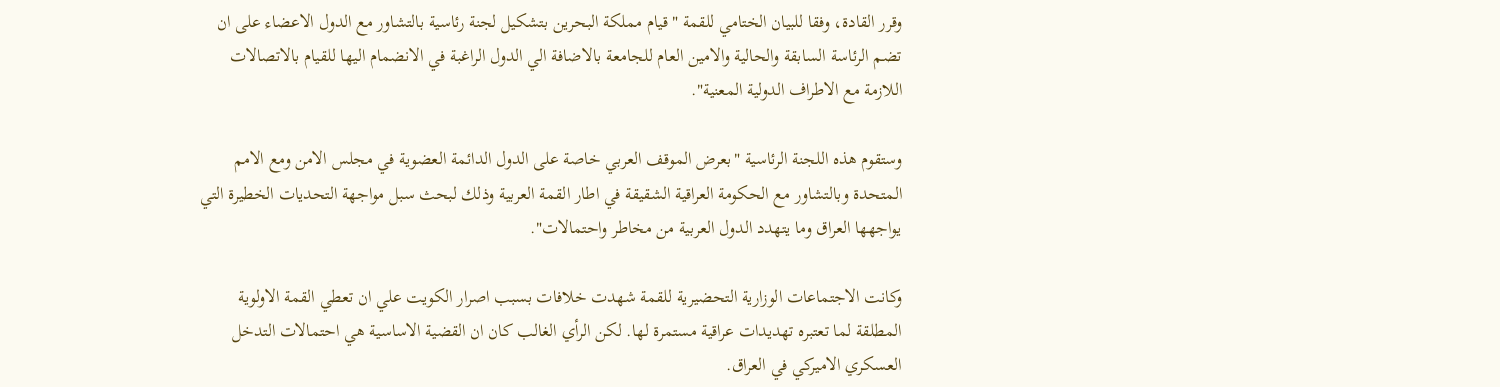وقرر القادة، وفقا للبيان الختامي للقمة "قيام مملكة البحرين بتشكيل لجنة رئاسية بالتشاور مع الدول الاعضاء على ان تضم الرئاسة السابقة والحالية والامين العام للجامعة بالاضافة الي الدول الراغبة في الانضمام اليها للقيام بالاتصالات اللازمة مع الاطراف الدولية المعنية".

وستقوم هذه اللجنة الرئاسية "بعرض الموقف العربي خاصة على الدول الدائمة العضوية في مجلس الامن ومع الامم المتحدة وبالتشاور مع الحكومة العراقية الشقيقة في اطار القمة العربية وذلك لبحث سبل مواجهة التحديات الخطيرة التي يواجهها العراق وما يتهدد الدول العربية من مخاطر واحتمالات".

وكانت الاجتماعات الوزارية التحضيرية للقمة شهدت خلافات بسبب اصرار الكويت علي ان تعطي القمة الاولوية المطلقة لما تعتبره تهديدات عراقية مستمرة لها. لكن الرأي الغالب كان ان القضية الاساسية هي احتمالات التدخل العسكري الاميركي في العراق.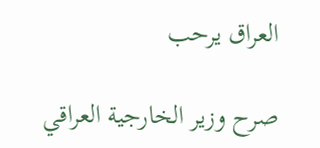العراق يرحب

صرح وزير الخارجية العراقي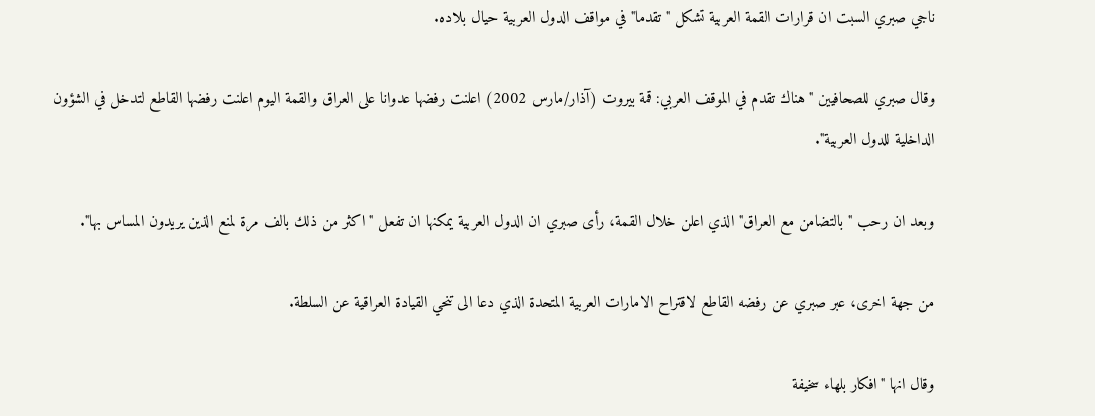ناجي صبري السبت ان قرارات القمة العربية تشكل "تقدما" في مواقف الدول العربية حيال بلاده.

وقال صبري للصحافيين "هناك تقدم في الموقف العربي: قمة بيروت (آذار/مارس 2002) اعلنت رفضها عدوانا على العراق والقمة اليوم اعلنت رفضها القاطع لتدخل في الشؤون الداخلية للدول العربية".

وبعد ان رحب "بالتضامن مع العراق" الذي اعلن خلال القمة، رأى صبري ان الدول العربية يمكنها ان تفعل "اكثر من ذلك بالف مرة لمنع الذين يريدون المساس بها".

من جهة اخرى، عبر صبري عن رفضه القاطع لاقتراح الامارات العربية المتحدة الذي دعا الى تنحي القيادة العراقية عن السلطة.

وقال انها "افكار بلهاء سخيفة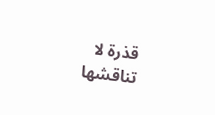قذرة لا تناقشها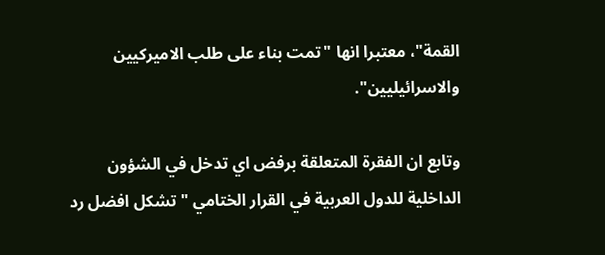القمة"، معتبرا انها "تمت بناء على طلب الاميركيين والاسرائيليين".

وتابع ان الفقرة المتعلقة برفض اي تدخل في الشؤون الداخلية للدول العربية في القرار الختامي "تشكل افضل رد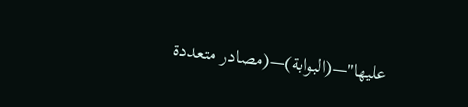عليها"—(البوابة)—(مصادر متعددة